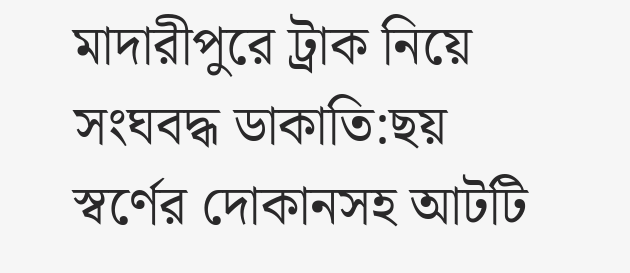মাদারীপুরে ট্রাক নিয়ে সংঘবদ্ধ ডাকাতি:ছয় স্বর্ণের দোকানসহ আটটি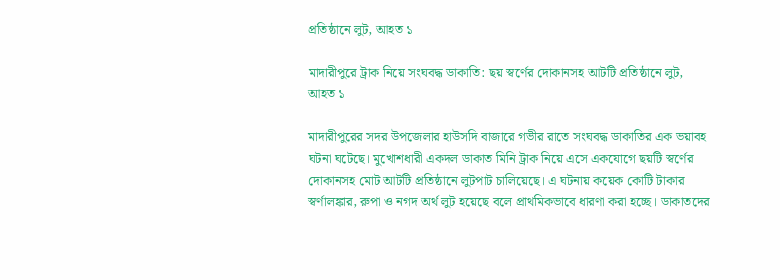প্রতিষ্ঠানে লুট, আহত ১

মাদারীপুরে ট্রাক নিয়ে সংঘবদ্ধ ডাকাতি: ছয় স্বর্ণের দোকানসহ আটটি প্রতিষ্ঠানে লুট, আহত ১

মাদারীপুরের সদর উপজেলার হাউসদি বাজারে গভীর রাতে সংঘবদ্ধ ডাকাতির এক ভয়াবহ ঘটনা ঘটেছে। মুখোশধারী একদল ডাকাত মিনি ট্রাক নিয়ে এসে একযোগে ছয়টি স্বর্ণের দোকানসহ মোট আটটি প্রতিষ্ঠানে লুটপাট চালিয়েছে। এ ঘটনায় কয়েক কোটি টাকার স্বর্ণালঙ্কার, রুপা ও নগদ অর্থ লুট হয়েছে বলে প্রাথমিকভাবে ধারণা করা হচ্ছে। ডাকাতদের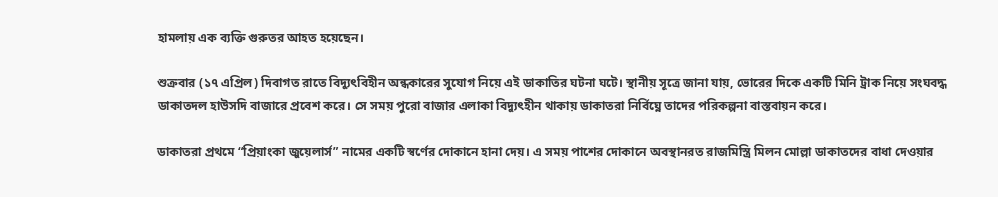হামলায় এক ব্যক্তি গুরুতর আহত হয়েছেন।

শুক্রবার (১৭ এপ্রিল) দিবাগত রাতে বিদ্যুৎবিহীন অন্ধকারের সুযোগ নিয়ে এই ডাকাতির ঘটনা ঘটে। স্থানীয় সূত্রে জানা যায়, ভোরের দিকে একটি মিনি ট্রাক নিয়ে সংঘবদ্ধ ডাকাতদল হাউসদি বাজারে প্রবেশ করে। সে সময় পুরো বাজার এলাকা বিদ্যুৎহীন থাকায় ডাকাতরা নির্বিঘ্নে তাদের পরিকল্পনা বাস্তবায়ন করে।

ডাকাতরা প্রথমে “প্রিয়াংকা জুয়েলার্স” নামের একটি স্বর্ণের দোকানে হানা দেয়। এ সময় পাশের দোকানে অবস্থানরত রাজমিস্ত্রি মিলন মোল্লা ডাকাতদের বাধা দেওয়ার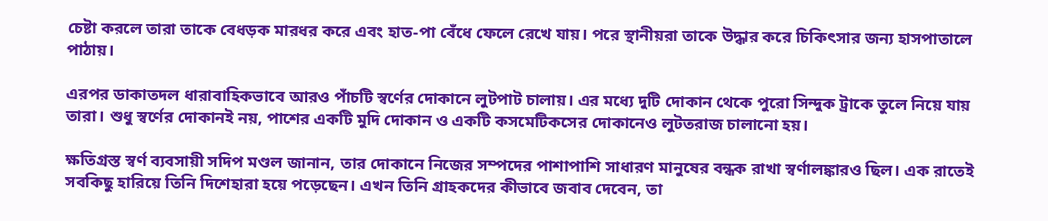চেষ্টা করলে তারা তাকে বেধড়ক মারধর করে এবং হাত-পা বেঁধে ফেলে রেখে যায়। পরে স্থানীয়রা তাকে উদ্ধার করে চিকিৎসার জন্য হাসপাতালে পাঠায়।

এরপর ডাকাতদল ধারাবাহিকভাবে আরও পাঁচটি স্বর্ণের দোকানে লুটপাট চালায়। এর মধ্যে দুটি দোকান থেকে পুরো সিন্দুক ট্রাকে তুলে নিয়ে যায় তারা। শুধু স্বর্ণের দোকানই নয়, পাশের একটি মুদি দোকান ও একটি কসমেটিকসের দোকানেও লুটতরাজ চালানো হয়।

ক্ষতিগ্রস্ত স্বর্ণ ব্যবসায়ী সদিপ মণ্ডল জানান, তার দোকানে নিজের সম্পদের পাশাপাশি সাধারণ মানুষের বন্ধক রাখা স্বর্ণালঙ্কারও ছিল। এক রাতেই সবকিছু হারিয়ে তিনি দিশেহারা হয়ে পড়েছেন। এখন তিনি গ্রাহকদের কীভাবে জবাব দেবেন, তা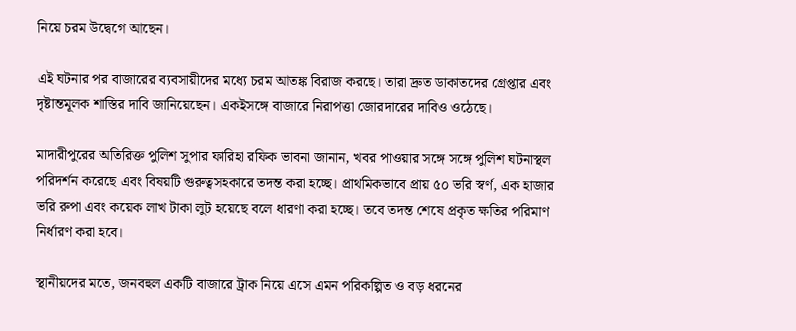নিয়ে চরম উদ্বেগে আছেন।

এই ঘটনার পর বাজারের ব্যবসায়ীদের মধ্যে চরম আতঙ্ক বিরাজ করছে। তারা দ্রুত ডাকাতদের গ্রেপ্তার এবং দৃষ্টান্তমূলক শাস্তির দাবি জানিয়েছেন। একইসঙ্গে বাজারে নিরাপত্তা জোরদারের দাবিও ওঠেছে।

মাদারীপুরের অতিরিক্ত পুলিশ সুপার ফারিহা রফিক ভাবনা জানান, খবর পাওয়ার সঙ্গে সঙ্গে পুলিশ ঘটনাস্থল পরিদর্শন করেছে এবং বিষয়টি গুরুত্বসহকারে তদন্ত করা হচ্ছে। প্রাথমিকভাবে প্রায় ৫০ ভরি স্বর্ণ, এক হাজার ভরি রুপা এবং কয়েক লাখ টাকা লুট হয়েছে বলে ধারণা করা হচ্ছে। তবে তদন্ত শেষে প্রকৃত ক্ষতির পরিমাণ নির্ধারণ করা হবে।

স্থানীয়দের মতে, জনবহুল একটি বাজারে ট্রাক নিয়ে এসে এমন পরিকল্পিত ও বড় ধরনের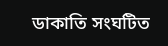ডাকাতি সংঘটিত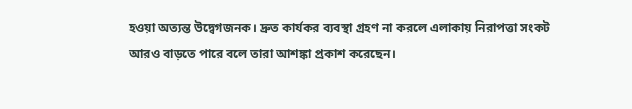হওয়া অত্যন্ত উদ্বেগজনক। দ্রুত কার্যকর ব্যবস্থা গ্রহণ না করলে এলাকায় নিরাপত্তা সংকট আরও বাড়তে পারে বলে তারা আশঙ্কা প্রকাশ করেছেন।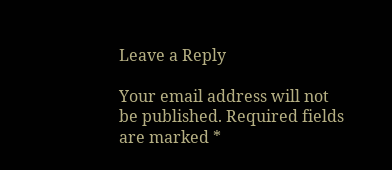Leave a Reply

Your email address will not be published. Required fields are marked *